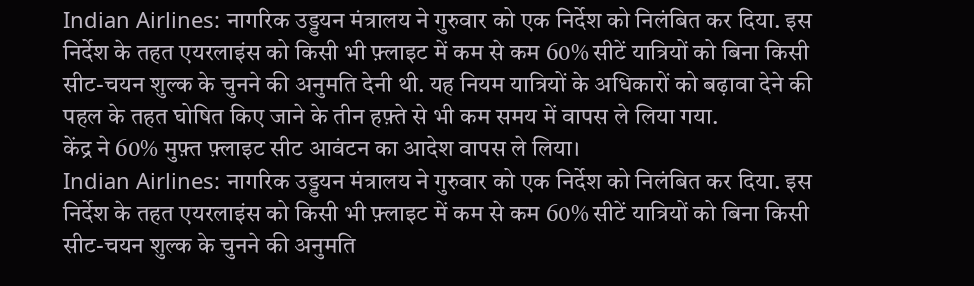Indian Airlines: नागरिक उड्डयन मंत्रालय ने गुरुवार को एक निर्देश को निलंबित कर दिया. इस निर्देश के तहत एयरलाइंस को किसी भी फ़्लाइट में कम से कम 60% सीटें यात्रियों को बिना किसी सीट-चयन शुल्क के चुनने की अनुमति देनी थी. यह नियम यात्रियों के अधिकारों को बढ़ावा देने की पहल के तहत घोषित किए जाने के तीन हफ़्ते से भी कम समय में वापस ले लिया गया.
केंद्र ने 60% मुफ़्त फ़्लाइट सीट आवंटन का आदेश वापस ले लिया।
Indian Airlines: नागरिक उड्डयन मंत्रालय ने गुरुवार को एक निर्देश को निलंबित कर दिया. इस निर्देश के तहत एयरलाइंस को किसी भी फ़्लाइट में कम से कम 60% सीटें यात्रियों को बिना किसी सीट-चयन शुल्क के चुनने की अनुमति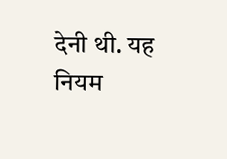देनी थी. यह नियम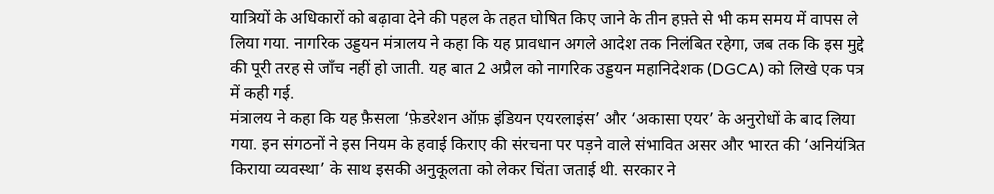यात्रियों के अधिकारों को बढ़ावा देने की पहल के तहत घोषित किए जाने के तीन हफ़्ते से भी कम समय में वापस ले लिया गया. नागरिक उड्डयन मंत्रालय ने कहा कि यह प्रावधान अगले आदेश तक निलंबित रहेगा, जब तक कि इस मुद्दे की पूरी तरह से जाँच नहीं हो जाती. यह बात 2 अप्रैल को नागरिक उड्डयन महानिदेशक (DGCA) को लिखे एक पत्र में कही गई.
मंत्रालय ने कहा कि यह फ़ैसला ‘फ़ेडरेशन ऑफ़ इंडियन एयरलाइंस’ और ‘अकासा एयर’ के अनुरोधों के बाद लिया गया. इन संगठनों ने इस नियम के हवाई किराए की संरचना पर पड़ने वाले संभावित असर और भारत की ‘अनियंत्रित किराया व्यवस्था’ के साथ इसकी अनुकूलता को लेकर चिंता जताई थी. सरकार ने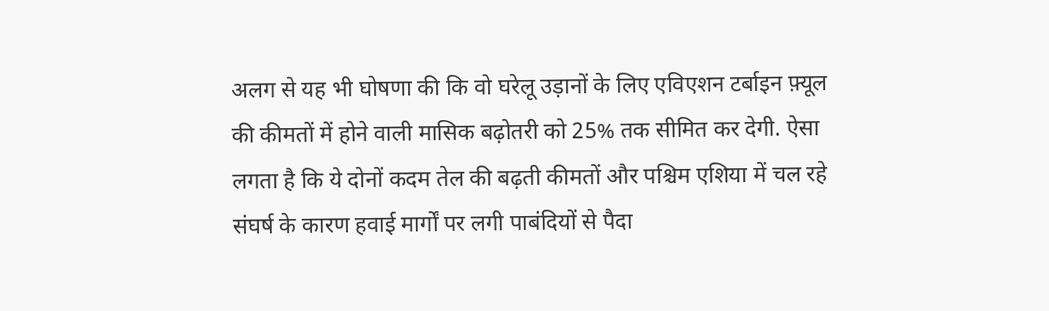अलग से यह भी घोषणा की कि वो घरेलू उड़ानों के लिए एविएशन टर्बाइन फ़्यूल की कीमतों में होने वाली मासिक बढ़ोतरी को 25% तक सीमित कर देगी. ऐसा लगता है कि ये दोनों कदम तेल की बढ़ती कीमतों और पश्चिम एशिया में चल रहे संघर्ष के कारण हवाई मार्गों पर लगी पाबंदियों से पैदा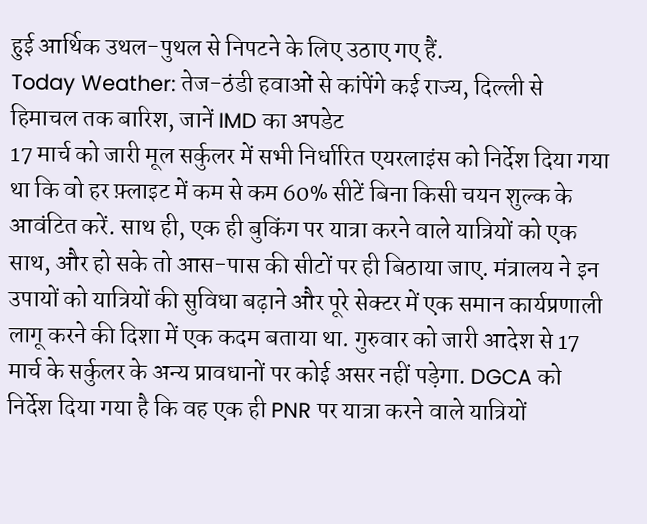हुई आर्थिक उथल-पुथल से निपटने के लिए उठाए गए हैं.
Today Weather: तेज-ठंडी हवाओं से कांपेंगे कई राज्य, दिल्ली से हिमाचल तक बारिश, जानें IMD का अपडेट
17 मार्च को जारी मूल सर्कुलर में सभी निर्धारित एयरलाइंस को निर्देश दिया गया था कि वो हर फ़्लाइट में कम से कम 60% सीटें बिना किसी चयन शुल्क के आवंटित करें. साथ ही, एक ही बुकिंग पर यात्रा करने वाले यात्रियों को एक साथ, और हो सके तो आस-पास की सीटों पर ही बिठाया जाए. मंत्रालय ने इन उपायों को यात्रियों की सुविधा बढ़ाने और पूरे सेक्टर में एक समान कार्यप्रणाली लागू करने की दिशा में एक कदम बताया था. गुरुवार को जारी आदेश से 17 मार्च के सर्कुलर के अन्य प्रावधानों पर कोई असर नहीं पड़ेगा. DGCA को निर्देश दिया गया है कि वह एक ही PNR पर यात्रा करने वाले यात्रियों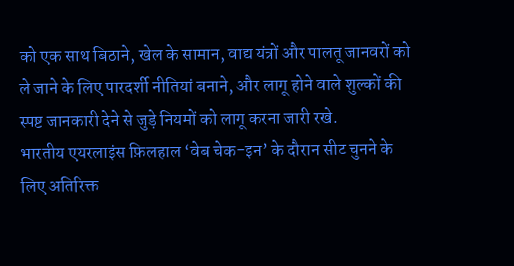को एक साथ बिठाने, खेल के सामान, वाद्य यंत्रों और पालतू जानवरों को ले जाने के लिए पारदर्शी नीतियां बनाने, और लागू होने वाले शुल्कों की स्पष्ट जानकारी देने से जुड़े नियमों को लागू करना जारी रखे.
भारतीय एयरलाइंस फ़िलहाल ‘वेब चेक-इन’ के दौरान सीट चुनने के लिए अतिरिक्त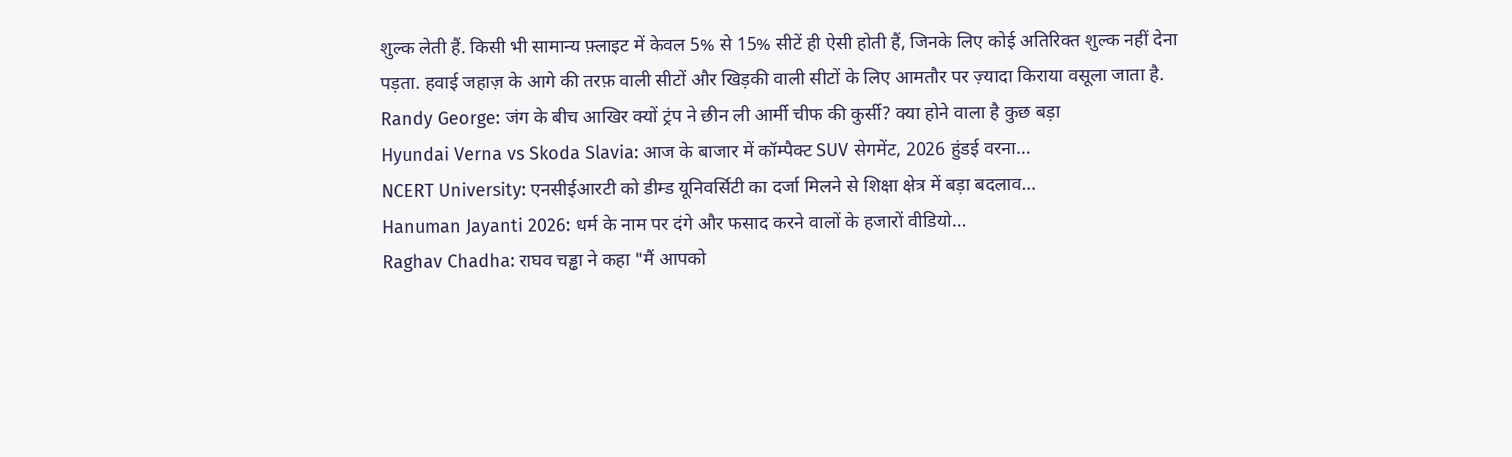शुल्क लेती हैं. किसी भी सामान्य फ़्लाइट में केवल 5% से 15% सीटें ही ऐसी होती हैं, जिनके लिए कोई अतिरिक्त शुल्क नहीं देना पड़ता. हवाई जहाज़ के आगे की तरफ़ वाली सीटों और खिड़की वाली सीटों के लिए आमतौर पर ज़्यादा किराया वसूला जाता है.
Randy George: जंग के बीच आखिर क्यों ट्रंप ने छीन ली आर्मी चीफ की कुर्सी? क्या होने वाला है कुछ बड़ा
Hyundai Verna vs Skoda Slavia: आज के बाजार में कॉम्पैक्ट SUV सेगमेंट, 2026 हुंडई वरना…
NCERT University: एनसीईआरटी को डीम्ड यूनिवर्सिटी का दर्जा मिलने से शिक्षा क्षेत्र में बड़ा बदलाव…
Hanuman Jayanti 2026: धर्म के नाम पर दंगे और फसाद करने वालों के हजारों वीडियो…
Raghav Chadha: राघव चड्ढा ने कहा "मैं आपको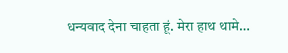धन्यवाद देना चाहता हूं. मेरा हाथ थामे…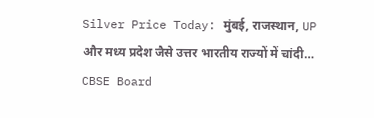Silver Price Today: मुंबई, राजस्थान, UP और मध्य प्रदेश जैसे उत्तर भारतीय राज्यों में चांदी…
CBSE Board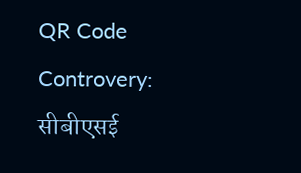QR Code Controvery: सीबीएसई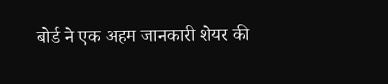बोर्ड ने एक अहम जानकारी शेयर की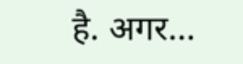है. अगर…